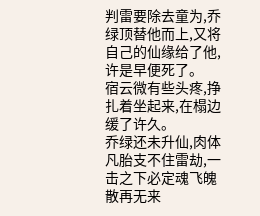判雷要除去童为,乔绿顶替他而上,又将自己的仙缘给了他,许是早便死了。
宿云微有些头疼,挣扎着坐起来,在榻边缓了许久。
乔绿还未升仙,肉体凡胎支不住雷劫,一击之下必定魂飞魄散再无来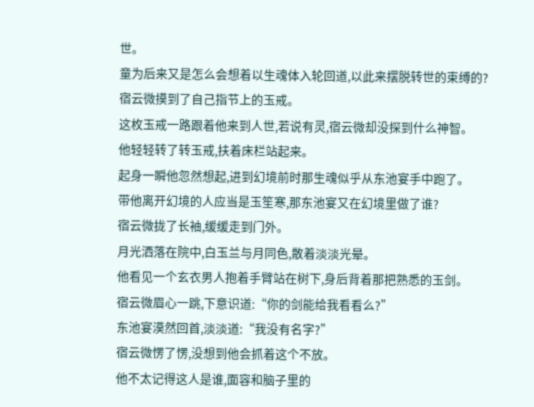世。
童为后来又是怎么会想着以生魂体入轮回道,以此来摆脱转世的束缚的?
宿云微摸到了自己指节上的玉戒。
这枚玉戒一路跟着他来到人世,若说有灵,宿云微却没探到什么神智。
他轻轻转了转玉戒,扶着床栏站起来。
起身一瞬他忽然想起,进到幻境前时那生魂似乎从东池宴手中跑了。
带他离开幻境的人应当是玉笙寒,那东池宴又在幻境里做了谁?
宿云微拢了长袖,缓缓走到门外。
月光洒落在院中,白玉兰与月同色,散着淡淡光晕。
他看见一个玄衣男人抱着手臂站在树下,身后背着那把熟悉的玉剑。
宿云微眉心一跳,下意识道:“你的剑能给我看看么?”
东池宴漠然回首,淡淡道:“我没有名字?”
宿云微愣了愣,没想到他会抓着这个不放。
他不太记得这人是谁,面容和脑子里的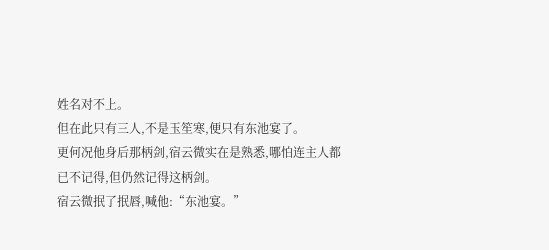姓名对不上。
但在此只有三人,不是玉笙寒,便只有东池宴了。
更何况他身后那柄剑,宿云微实在是熟悉,哪怕连主人都已不记得,但仍然记得这柄剑。
宿云微抿了抿唇,喊他:“东池宴。”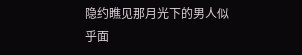隐约瞧见那月光下的男人似乎面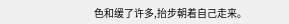色和缓了许多,抬步朝着自己走来。